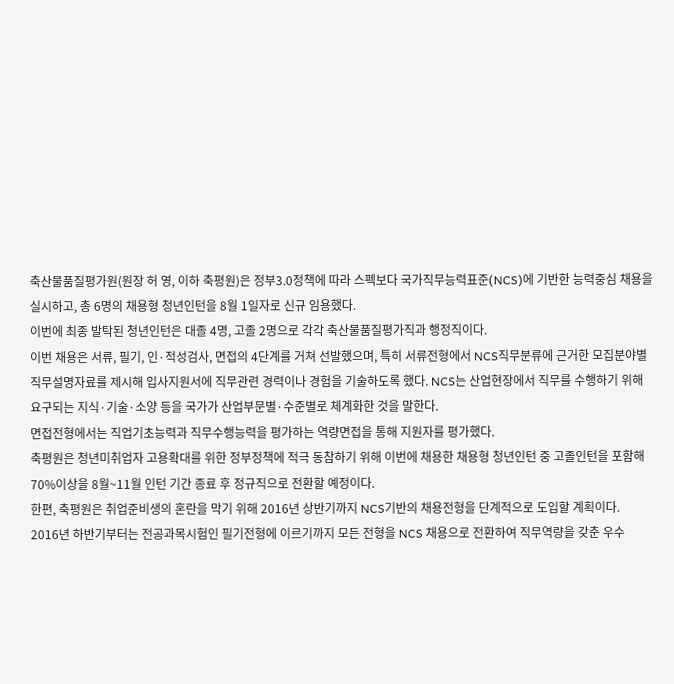축산물품질평가원(원장 허 영, 이하 축평원)은 정부3.0정책에 따라 스펙보다 국가직무능력표준(NCS)에 기반한 능력중심 채용을 실시하고, 총 6명의 채용형 청년인턴을 8월 1일자로 신규 임용했다.
이번에 최종 발탁된 청년인턴은 대졸 4명, 고졸 2명으로 각각 축산물품질평가직과 행정직이다.
이번 채용은 서류, 필기, 인·적성검사, 면접의 4단계를 거쳐 선발했으며, 특히 서류전형에서 NCS직무분류에 근거한 모집분야별 직무설명자료를 제시해 입사지원서에 직무관련 경력이나 경험을 기술하도록 했다. NCS는 산업현장에서 직무를 수행하기 위해 요구되는 지식·기술·소양 등을 국가가 산업부문별·수준별로 체계화한 것을 말한다.
면접전형에서는 직업기초능력과 직무수행능력을 평가하는 역량면접을 통해 지원자를 평가했다.
축평원은 청년미취업자 고용확대를 위한 정부정책에 적극 동참하기 위해 이번에 채용한 채용형 청년인턴 중 고졸인턴을 포함해 70%이상을 8월~11월 인턴 기간 종료 후 정규직으로 전환할 예정이다.
한편, 축평원은 취업준비생의 혼란을 막기 위해 2016년 상반기까지 NCS기반의 채용전형을 단계적으로 도입할 계획이다.
2016년 하반기부터는 전공과목시험인 필기전형에 이르기까지 모든 전형을 NCS 채용으로 전환하여 직무역량을 갖춘 우수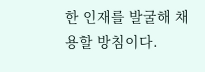한 인재를 발굴해 채용할 방침이다.